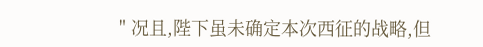" 况且,陛下虽未确定本次西征的战略,但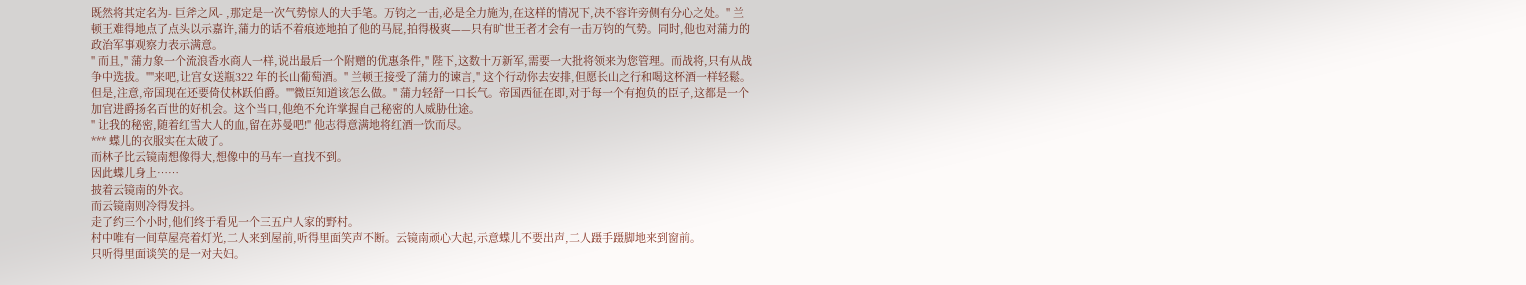既然将其定名为- 巨斧之风- ,那定是一次气势惊人的大手笔。万钧之一击,必是全力施为,在这样的情况下,决不容许旁侧有分心之处。" 兰顿王难得地点了点头以示嘉许,蒲力的话不着痕迹地拍了他的马屁,拍得极爽——只有旷世王者才会有一击万钧的气势。同时,他也对蒲力的政治军事观察力表示满意。
" 而且," 蒲力象一个流浪香水商人一样,说出最后一个附赠的优惠条件," 陛下,这数十万新军,需要一大批将领来为您管理。而战将,只有从战争中选拔。""来吧,让宫女送瓶322 年的长山葡萄酒。" 兰顿王接受了蒲力的谏言," 这个行动你去安排,但愿长山之行和喝这杯酒一样轻鬆。但是,注意,帝国现在还要倚仗林跃伯爵。""微臣知道该怎么做。" 蒲力轻舒一口长气。帝国西征在即,对于每一个有抱负的臣子,这都是一个加官进爵扬名百世的好机会。这个当口,他绝不允许掌握自己秘密的人威胁仕途。
" 让我的秘密,随着红雪大人的血,留在苏曼吧!" 他志得意满地将红酒一饮而尽。
*** 蝶儿的衣服实在太破了。
而林子比云镜南想像得大,想像中的马车一直找不到。
因此蝶儿身上……
披着云镜南的外衣。
而云镜南则冷得发抖。
走了约三个小时,他们终于看见一个三五户人家的野村。
村中唯有一间草屋亮着灯光,二人来到屋前,听得里面笑声不断。云镜南顽心大起,示意蝶儿不要出声,二人蹑手蹑脚地来到窗前。
只听得里面谈笑的是一对夫妇。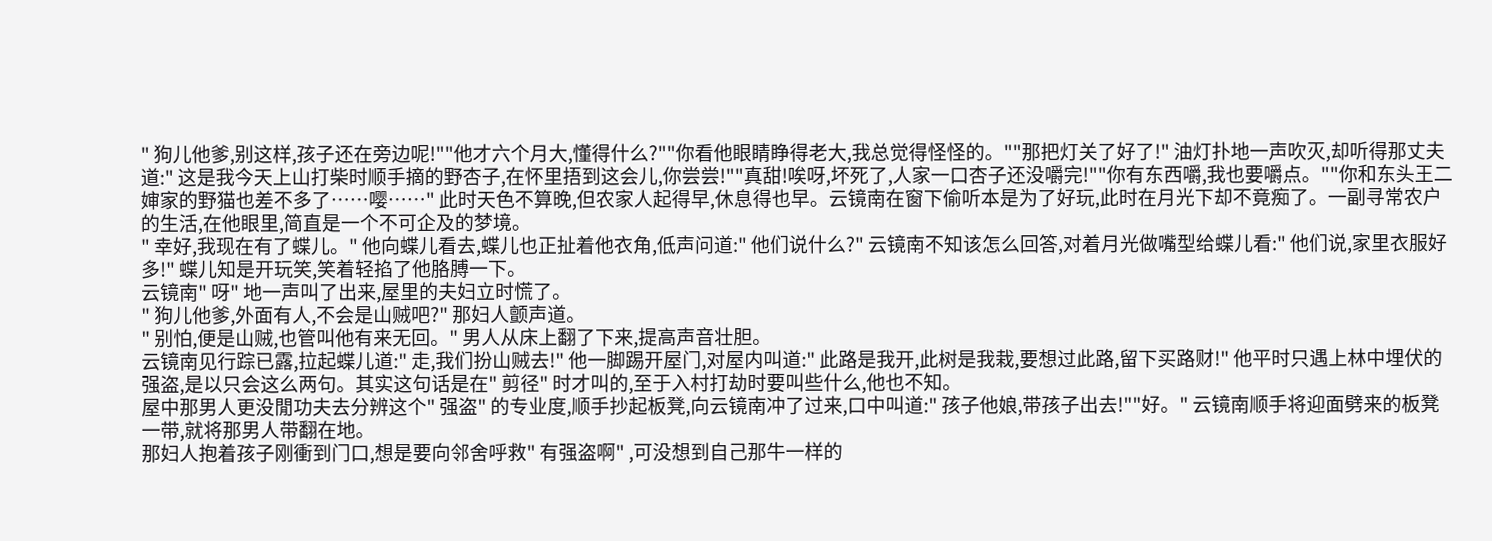" 狗儿他爹,别这样,孩子还在旁边呢!""他才六个月大,懂得什么?""你看他眼睛睁得老大,我总觉得怪怪的。""那把灯关了好了!" 油灯扑地一声吹灭,却听得那丈夫道:" 这是我今天上山打柴时顺手摘的野杏子,在怀里捂到这会儿,你尝尝!""真甜!唉呀,坏死了,人家一口杏子还没嚼完!""你有东西嚼,我也要嚼点。""你和东头王二婶家的野猫也差不多了……嘤……" 此时天色不算晚,但农家人起得早,休息得也早。云镜南在窗下偷听本是为了好玩,此时在月光下却不竟痴了。一副寻常农户的生活,在他眼里,简直是一个不可企及的梦境。
" 幸好,我现在有了蝶儿。" 他向蝶儿看去,蝶儿也正扯着他衣角,低声问道:" 他们说什么?" 云镜南不知该怎么回答,对着月光做嘴型给蝶儿看:" 他们说,家里衣服好多!" 蝶儿知是开玩笑,笑着轻掐了他胳膊一下。
云镜南" 呀" 地一声叫了出来,屋里的夫妇立时慌了。
" 狗儿他爹,外面有人,不会是山贼吧?" 那妇人颤声道。
" 别怕,便是山贼,也管叫他有来无回。" 男人从床上翻了下来,提高声音壮胆。
云镜南见行踪已露,拉起蝶儿道:" 走,我们扮山贼去!" 他一脚踢开屋门,对屋内叫道:" 此路是我开,此树是我栽,要想过此路,留下买路财!" 他平时只遇上林中埋伏的强盗,是以只会这么两句。其实这句话是在" 剪径" 时才叫的,至于入村打劫时要叫些什么,他也不知。
屋中那男人更没閒功夫去分辨这个" 强盗" 的专业度,顺手抄起板凳,向云镜南冲了过来,口中叫道:" 孩子他娘,带孩子出去!""好。" 云镜南顺手将迎面劈来的板凳一带,就将那男人带翻在地。
那妇人抱着孩子刚衝到门口,想是要向邻舍呼救" 有强盗啊" ,可没想到自己那牛一样的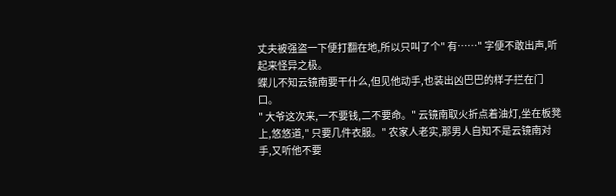丈夫被强盗一下便打翻在地,所以只叫了个" 有……" 字便不敢出声,听起来怪异之极。
蝶儿不知云镜南要干什么,但见他动手,也装出凶巴巴的样子拦在门口。
" 大爷这次来,一不要钱,二不要命。" 云镜南取火折点着油灯,坐在板凳上,悠悠道," 只要几件衣服。" 农家人老实,那男人自知不是云镜南对手,又听他不要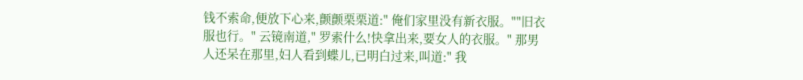钱不索命,便放下心来,颤颤栗栗道:" 俺们家里没有新衣服。""旧衣服也行。" 云镜南道," 罗索什么!快拿出来,要女人的衣服。" 那男人还呆在那里,妇人看到蝶儿,已明白过来,叫道:" 我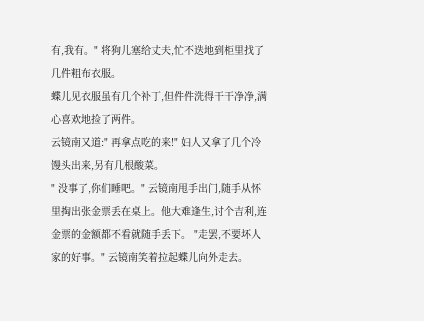有,我有。" 将狗儿塞给丈夫,忙不迭地到柜里找了几件粗布衣服。
蝶儿见衣服虽有几个补丁,但件件洗得干干净净,满心喜欢地捡了两件。
云镜南又道:" 再拿点吃的来!" 妇人又拿了几个冷馒头出来,另有几根酸菜。
" 没事了,你们睡吧。" 云镜南甩手出门,随手从怀里掏出张金票丢在桌上。他大难逢生,讨个吉利,连金票的金额都不看就随手丢下。 "走罢,不要坏人家的好事。" 云镜南笑着拉起蝶儿向外走去。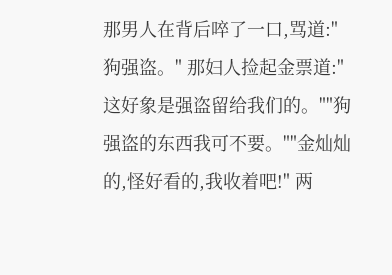那男人在背后啐了一口,骂道:" 狗强盗。" 那妇人捡起金票道:" 这好象是强盗留给我们的。""狗强盗的东西我可不要。""金灿灿的,怪好看的,我收着吧!" 两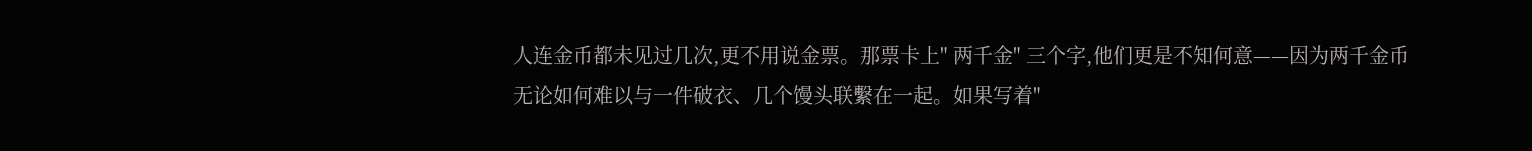人连金币都未见过几次,更不用说金票。那票卡上" 两千金" 三个字,他们更是不知何意——因为两千金币无论如何难以与一件破衣、几个馒头联繫在一起。如果写着"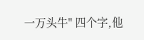一万头牛" 四个字,他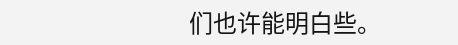们也许能明白些。